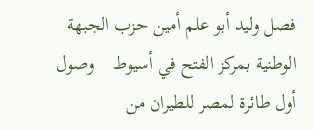فصل وليد أبو علم أمين حزب الجبهة الوطنية بمركز الفتح في أسيوط    وصول أول طائرة لمصر للطيران من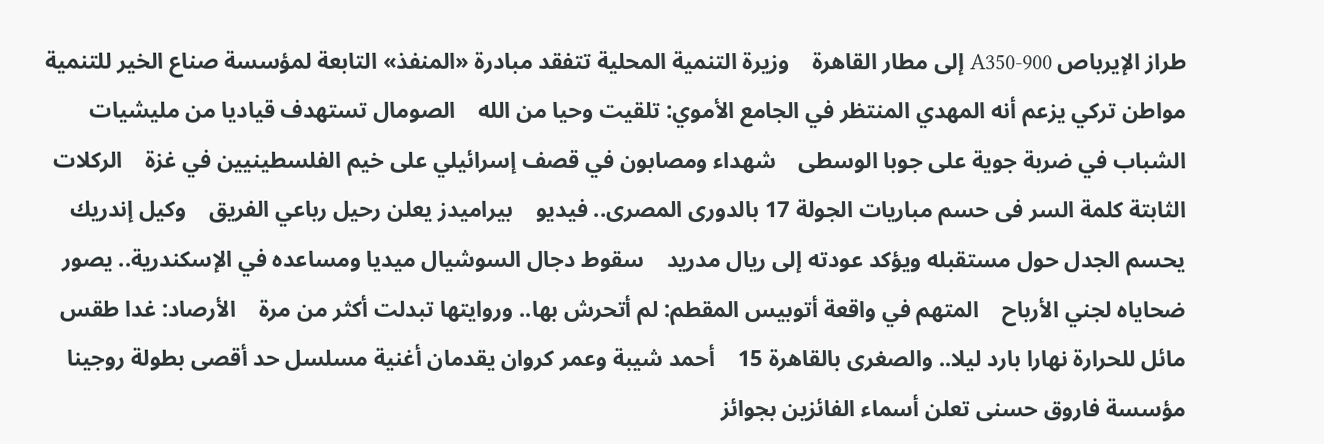طراز الإيرباص A350-900 إلى مطار القاهرة    وزيرة التنمية المحلية تتفقد مبادرة «المنفذ» التابعة لمؤسسة صناع الخير للتنمية    مواطن تركي يزعم أنه المهدي المنتظر في الجامع الأموي: تلقيت وحيا من الله    الصومال تستهدف قياديا من مليشيات الشباب في ضربة جوية على جوبا الوسطى    شهداء ومصابون في قصف إسرائيلي على خيم الفلسطينيين في غزة    الركلات الثابتة كلمة السر فى حسم مباريات الجولة 17 بالدورى المصرى.. فيديو    بيراميدز يعلن رحيل رباعي الفريق    وكيل إندريك يحسم الجدل حول مستقبله ويؤكد عودته إلى ريال مدريد    سقوط دجال السوشيال ميديا ومساعده في الإسكندرية.. يصور ضحاياه لجني الأرباح    المتهم في واقعة أتوبيس المقطم: لم أتحرش بها.. وروايتها تبدلت أكثر من مرة    الأرصاد: غدا طقس مائل للحرارة نهارا بارد ليلا.. والصغرى بالقاهرة 15    أحمد شيبة وعمر كروان يقدمان أغنية مسلسل حد أقصى بطولة روجينا    مؤسسة فاروق حسنى تعلن أسماء الفائزين بجوائز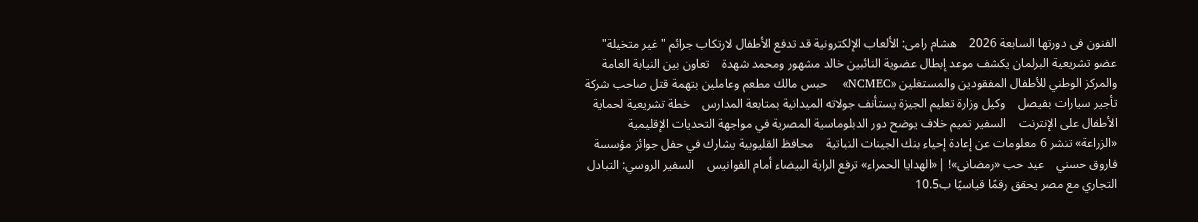الفنون فى دورتها السابعة 2026    هشام رامى: الألعاب الإلكترونية قد تدفع الأطفال لارتكاب جرائم "غير متخيلة"    عضو تشريعية البرلمان يكشف موعد إبطال عضوية النائبين خالد مشهور ومحمد شهدة    تعاون بين النيابة العامة والمركز الوطني للأطفال المفقودين والمستغلين «NCMEC»    حبس مالك مطعم وعاملين بتهمة قتل صاحب شركة تأجير سيارات بفيصل    وكيل وزارة تعليم الجيزة يستأنف جولاته الميدانية بمتابعة المدارس    خطة تشريعية لحماية الأطفال على الإنترنت    السفير تميم خلاف يوضح دور الدبلوماسية المصرية في مواجهة التحديات الإقليمية    «الزراعة» تنشر 6 معلومات عن إعادة إحياء بنك الجينات النباتية    محافظ القليوبية يشارك في حفل جوائز مؤسسة فاروق حسني    عيد حب «رمضانى»! |«الهدايا الحمراء» ترفع الراية البيضاء أمام الفوانيس    السفير الروسي: التبادل التجاري مع مصر يحقق رقمًا قياسيًا ب10.5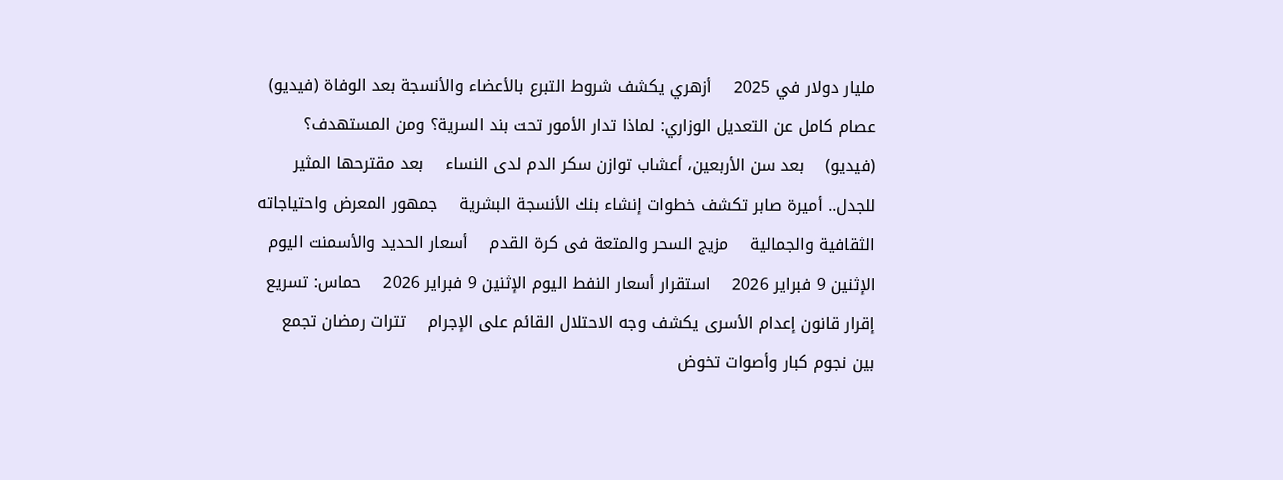مليار دولار في 2025    أزهري يكشف شروط التبرع بالأعضاء والأنسجة بعد الوفاة (فيديو)    عصام كامل عن التعديل الوزاري: لماذا تدار الأمور تحت بند السرية؟ ومن المستهدف؟ (فيديو)    بعد سن الأربعين، أعشاب توازن سكر الدم لدى النساء    بعد مقترحها المثير للجدل.. أميرة صابر تكشف خطوات إنشاء بنك الأنسجة البشرية    جمهور المعرض واحتياجاته الثقافية والجمالية    مزيج السحر والمتعة فى كرة القدم    أسعار الحديد والأسمنت اليوم الإثنين 9 فبراير 2026    استقرار أسعار النفط اليوم الإثنين 9 فبراير 2026    حماس: تسريع إقرار قانون إعدام الأسرى يكشف وجه الاحتلال القائم على الإجرام    تترات رمضان تجمع بين نجوم كبار وأصوات تخوض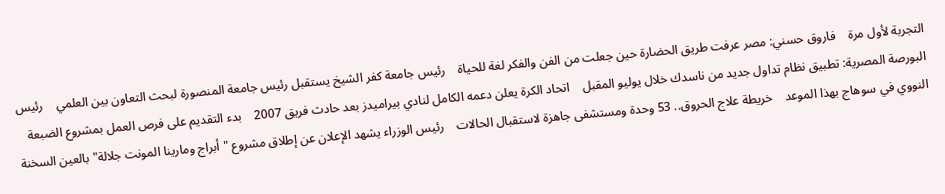التجربة لأول مرة    فاروق حسني: مصر عرفت طريق الحضارة حين جعلت من الفن والفكر لغة للحياة    رئيس جامعة كفر الشيخ يستقبل رئيس جامعة المنصورة لبحث التعاون بين العلمي    رئيس البورصة المصرية: تطبيق نظام تداول جديد من ناسدك خلال يوليو المقبل    اتحاد الكرة يعلن دعمه الكامل لنادي بيراميدز بعد حادث فريق 2007    بدء التقديم على فرص العمل بمشروع الضبعة النووي في سوهاج بهذا الموعد    خريطة علاج الحروق.. 53 وحدة ومستشفى جاهزة لاستقبال الحالات    رئيس الوزراء يشهد الإعلان عن إطلاق مشروع "أبراج ومارينا المونت جلالة" بالعين السخنة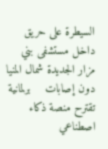السيطرة على حريق داخل مستشفى بني مزار الجديدة شمال المنيا دون إصابات    برلمانية تقترح منصة ذكاء اصطناعي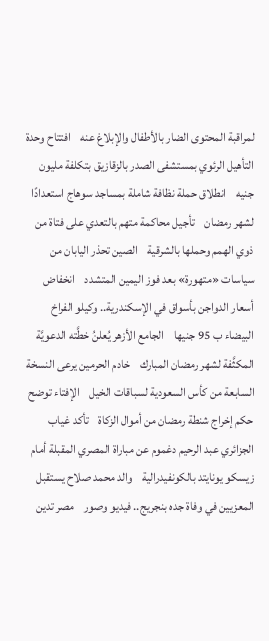لمراقبة المحتوى الضار بالأطفال والإبلاغ عنه    افتتاح وحدة التأهيل الرئوي بمستشفى الصدر بالزقازيق بتكلفة مليون جنيه    انطلاق حملة نظافة شاملة بمساجد سوهاج استعدادًا لشهر رمضان    تأجيل محاكمة متهم بالتعدي على فتاة من ذوي الهمم وحملها بالشرقية    الصين تحذر اليابان من سياسات «متهورة» بعد فوز اليمين المتشدد    انخفاض أسعار الدواجن بأسواق في الإسكندرية.. وكيلو الفراخ البيضاء ب 95 جنيها    الجامع الأزهر يُعلنُ خطَّته الدعويَّة المكثَّفة لشهر رمضان المبارك    خادم الحرمين يرعى النسخة السابعة من كأس السعودية لسباقات الخيل    الإفتاء توضح حكم إخراج شنطة رمضان من أموال الزكاة    تأكد غياب الجزائري عبد الرحيم دغموم عن مباراة المصري المقبلة أمام زيسكو يونايتد بالكونفيدرالية    والد محمد صلاح يستقبل المعزيين في وفاة جده بنجريج.. فيديو وصور    مصر تدين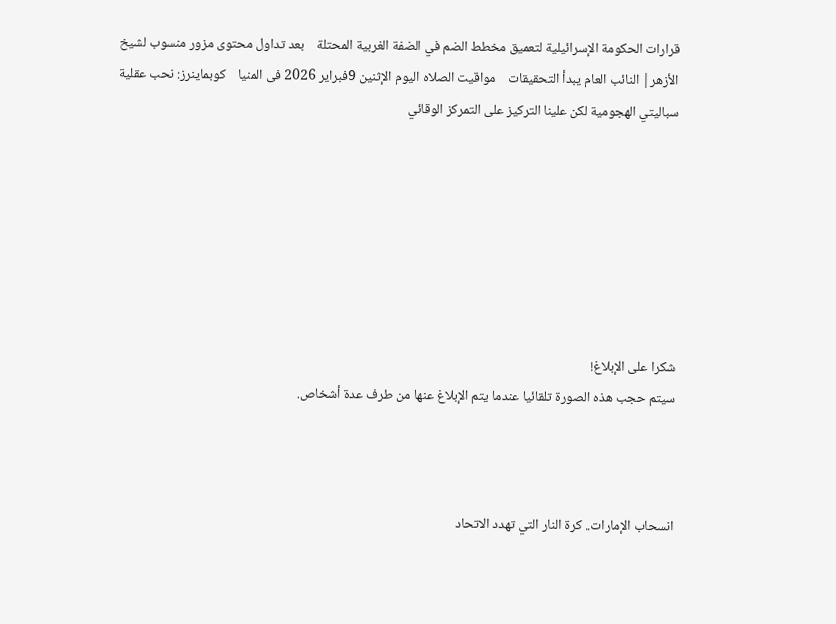قرارات الحكومة الإسرائيلية لتعميق مخطط الضم في الضفة الغربية المحتلة    بعد تداول محتوى مزور منسوب لشيخ الأزهر| النائب العام يبدأ التحقيقات    مواقيت الصلاه اليوم الإثنين 9فبراير 2026 فى المنيا    كوبماينرز: نحب عقلية سباليتي الهجومية لكن علينا التركيز على التمركز الوقائي







شكرا على الإبلاغ!
سيتم حجب هذه الصورة تلقائيا عندما يتم الإبلاغ عنها من طرف عدة أشخاص.



انسحاب الإمارات.. كرة النار التي تهدد الاتحاد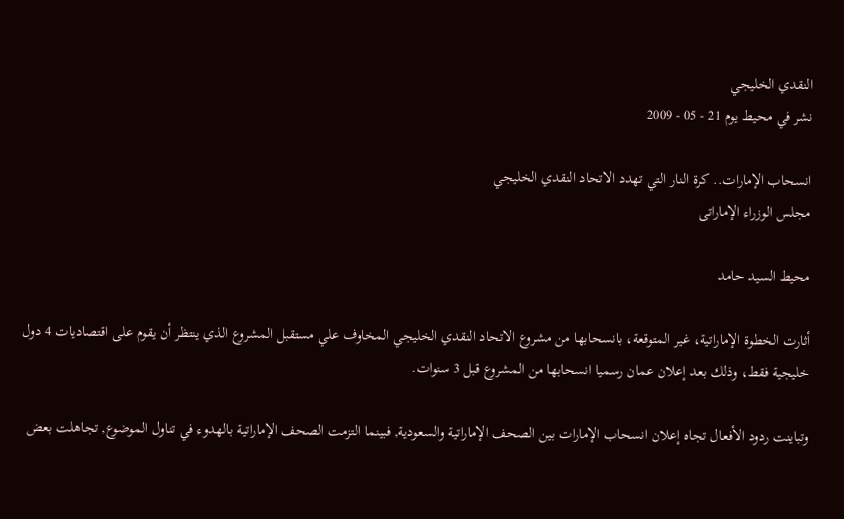النقدي الخليجي
نشر في محيط يوم 21 - 05 - 2009

انسحاب الإمارات.. كرة النار التي تهدد الاتحاد النقدي الخليجي
مجلس الوزراء الإماراتى

محيط السيد حامد

أثارت الخطوة الإماراتية، غير المتوقعة، بانسحابها من مشروع الاتحاد النقدي الخليجي المخاوف علي مستقبل المشروع الذي ينتظر أن يقوم على اقتصاديات 4 دول خليجية فقط، وذلك بعد إعلان عمان رسميا انسحابها من المشروع قبل 3 سنوات.

وتباينت ردود الأفعال تجاه إعلان انسحاب الإمارات بين الصحف الإماراتية والسعودية, فبينما التزمت الصحف الإماراتية بالهدوء في تناول الموضوع, تجاهلت بعض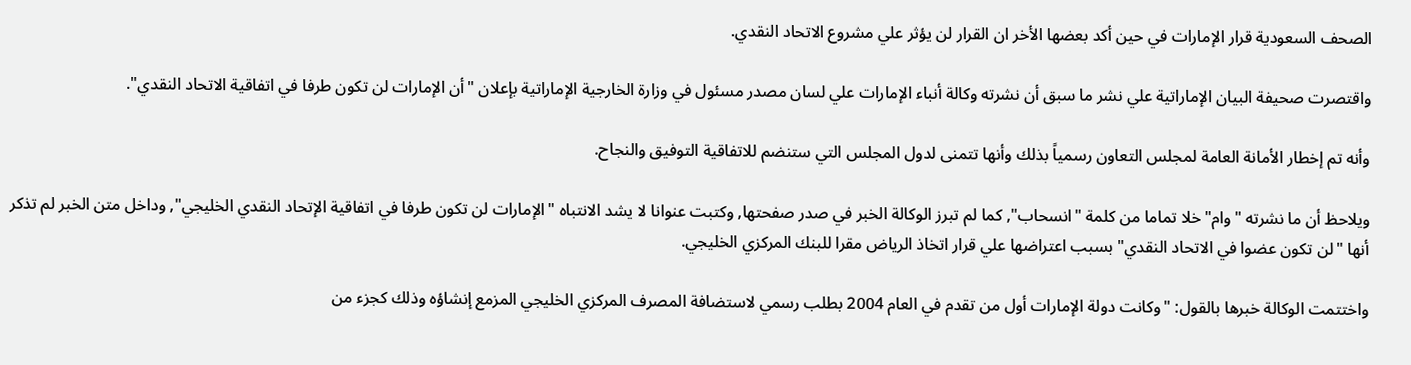الصحف السعودية قرار الإمارات في حين أكد بعضها الأخر ان القرار لن يؤثر علي مشروع الاتحاد النقدي.

واقتصرت صحيفة البيان الإماراتية علي نشر ما سبق أن نشرته وكالة أنباء الإمارات علي لسان مصدر مسئول في وزارة الخارجية الإماراتية بإعلان "أن الإمارات لن تكون طرفا في اتفاقية الاتحاد النقدي".

وأنه تم إخطار الأمانة العامة لمجلس التعاون رسمياً بذلك وأنها تتمنى لدول المجلس التي ستنضم للاتفاقية التوفيق والنجاح.

ويلاحظ أن ما نشرته "وام" خلا تماما من كلمة "انسحاب", كما لم تبرز الوكالة الخبر في صدر صفحتها, وكتبت عنوانا لا يشد الانتباه "الإمارات لن تكون طرفا في اتفاقية الإتحاد النقدي الخليجي", وداخل متن الخبر لم تذكر أنها "لن تكون عضوا في الاتحاد النقدي" بسبب اعتراضها علي قرار اتخاذ الرياض مقرا للبنك المركزي الخليجي.

واختتمت الوكالة خبرها بالقول: "وكانت دولة الإمارات أول من تقدم في العام 2004 بطلب رسمي لاستضافة المصرف المركزي الخليجي المزمع إنشاؤه وذلك كجزء من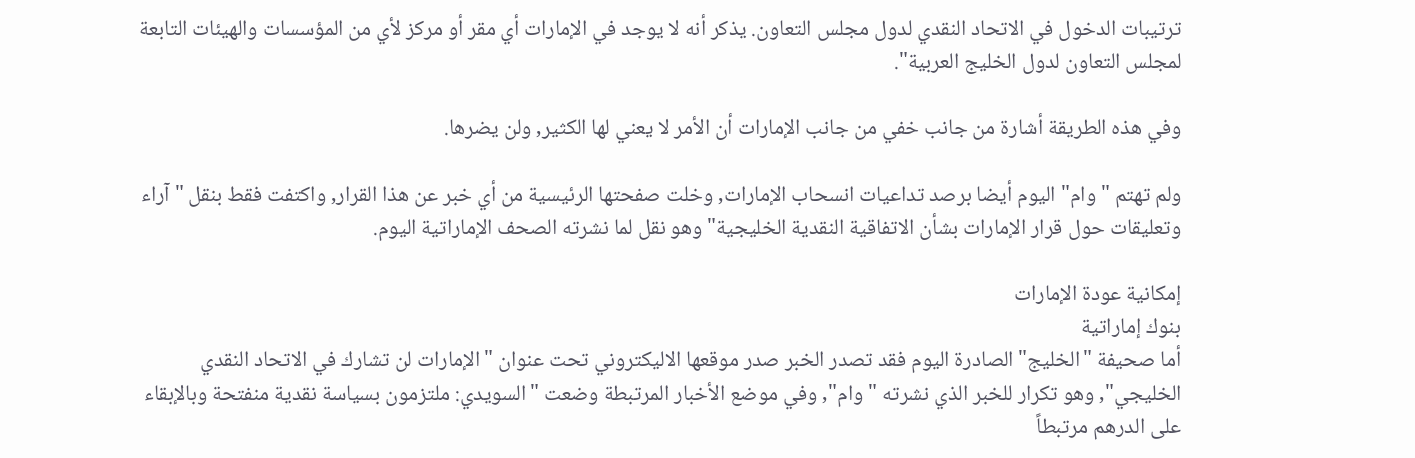ترتيبات الدخول في الاتحاد النقدي لدول مجلس التعاون. يذكر أنه لا يوجد في الإمارات أي مقر أو مركز لأي من المؤسسات والهيئات التابعة لمجلس التعاون لدول الخليج العربية".

وفي هذه الطريقة أشارة من جانب خفي من جانب الإمارات أن الأمر لا يعني لها الكثير, ولن يضرها.

ولم تهتم "وام" اليوم أيضا برصد تداعيات انسحاب الإمارات, وخلت صفحتها الرئيسية من أي خبر عن هذا القرار, واكتفت فقط بنقل "آراء وتعليقات حول قرار الإمارات بشأن الاتفاقية النقدية الخليجية" وهو نقل لما نشرته الصحف الإماراتية اليوم.

إمكانية عودة الإمارات
بنوك إماراتية
أما صحيفة "الخليج" الصادرة اليوم فقد تصدر الخبر صدر موقعها الاليكتروني تحت عنوان "الإمارات لن تشارك في الاتحاد النقدي الخليجي", وهو تكرار للخبر الذي نشرته "وام", وفي موضع الأخبار المرتبطة وضعت "السويدي: ملتزمون بسياسة نقدية منفتحة وبالإبقاء على الدرهم مرتبطاً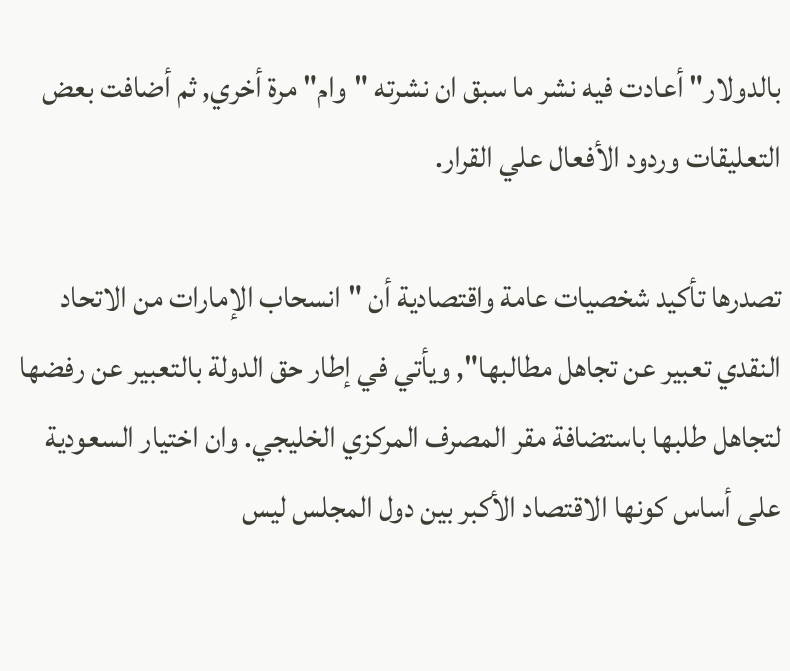بالدولار" أعادت فيه نشر ما سبق ان نشرته "وام" مرة أخري, ثم أضافت بعض التعليقات وردود الأفعال علي القرار.

تصدرها تأكيد شخصيات عامة واقتصادية أن "انسحاب الإمارات من الاتحاد النقدي تعبير عن تجاهل مطالبها", ويأتي في إطار حق الدولة بالتعبير عن رفضها لتجاهل طلبها باستضافة مقر المصرف المركزي الخليجي. وان اختيار السعودية على أساس كونها الاقتصاد الأكبر بين دول المجلس ليس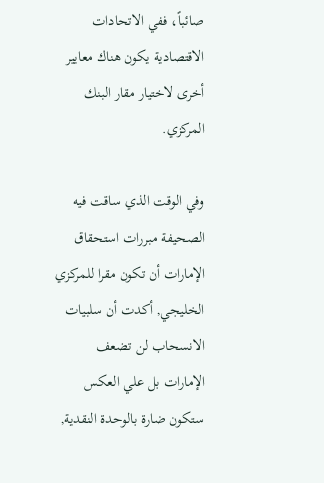صائباً، ففي الاتحادات الاقتصادية يكون هناك معايير أخرى لاختيار مقار البنك المركزي.

وفي الوقت الذي ساقت فيه الصحيفة مبررات استحقاق الإمارات أن تكون مقرا للمركزي الخليجي, أكدت أن سلبيات الانسحاب لن تضعف الإمارات بل علي العكس ستكون ضارة بالوحدة النقدية,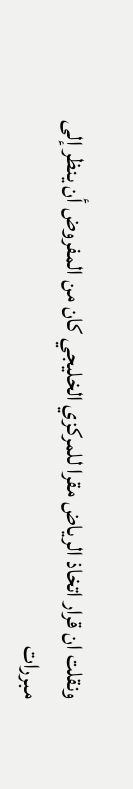ونقلت ان قرار اتخاذ الرياض مقرا للمركزي الخليجي كان من المفروض أن ينظر إلى مبررات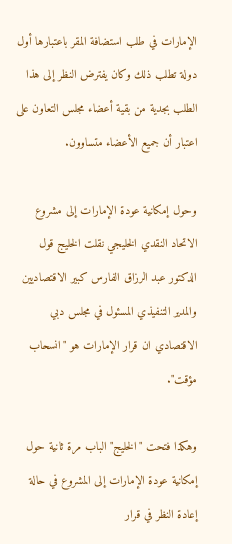الإمارات في طلب استضافة المقر باعتبارها أول دولة تطلب ذلك وكان يفترض النظر إلى هذا الطلب بجدية من بقية أعضاء مجلس التعاون على اعتبار أن جميع الأعضاء متساوون.

وحول إمكانية عودة الإمارات إلى مشروع الاتحاد النقدي الخليجي نقلت الخليج قول الدكتور عبد الرزاق الفارس كبير الاقتصاديين والمدير التنفيذي المسئول في مجلس دبي الاقتصادي ان قرار الإمارات هو "انسحاب مؤقت".

وهكذا فتحت "الخليج" الباب مرة ثانية حول إمكانية عودة الإمارات إلى المشروع في حالة إعادة النظر في قرار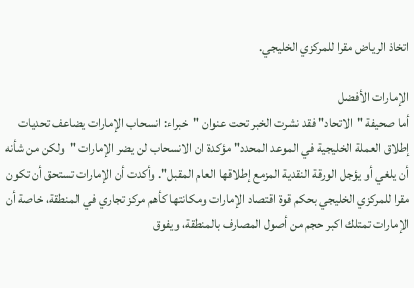اتخاذ الرياض مقرا للمركزي الخليجي.

الإمارات الأفضل
أما صحيفة "الاتحاد" فقد نشرت الخبر تحت عنوان "خبراء: انسحاب الإمارات يضاعف تحديات إطلاق العملة الخليجية في الموعد المحدد" مؤكدة ان الانسحاب لن يضر الإمارات "ولكن من شأنه أن يلغي أو يؤجل الورقة النقدية المزمع إطلاقها العام المقبل". وأكدت أن الإمارات تستحق أن تكون مقرا للمركزي الخليجي بحكم قوة اقتصاد الإمارات ومكانتها كأهم مركز تجاري في المنطقة، خاصة أن الإمارات تمتلك اكبر حجم من أصول المصارف بالمنطقة، ويفوق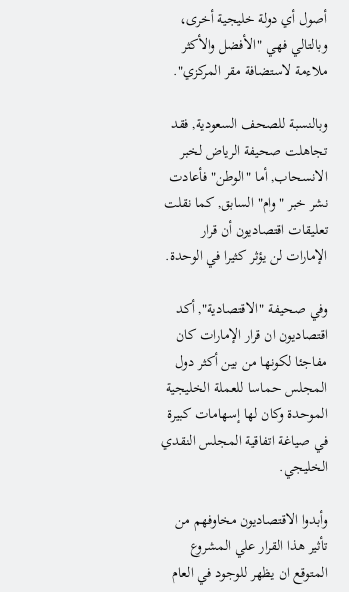أصول أي دولة خليجية أخرى، وبالتالي فهي "الأفضل والأكثر ملاءمة لاستضافة مقر المركزي".

وبالنسبة للصحف السعودية, فقد تجاهلت صحيفة الرياض لخبر الانسحاب, أما "الوطن" فأعادت نشر خبر "وام" السابق, كما نقلت تعليقات اقتصاديون أن قرار الإمارات لن يؤثر كثيرا في الوحدة.

وفي صحيفة "الاقتصادية", أكد اقتصاديون ان قرار الإمارات كان مفاجئا لكونها من بين أكثر دول المجلس حماسا للعملة الخليجية الموحدة وكان لها إسهامات كبيرة في صياغة اتفاقية المجلس النقدي الخليجي.

وأبدوا الاقتصاديون مخاوفهم من تأثير هذا القرار علي المشروع المتوقع ان يظهر للوجود في العام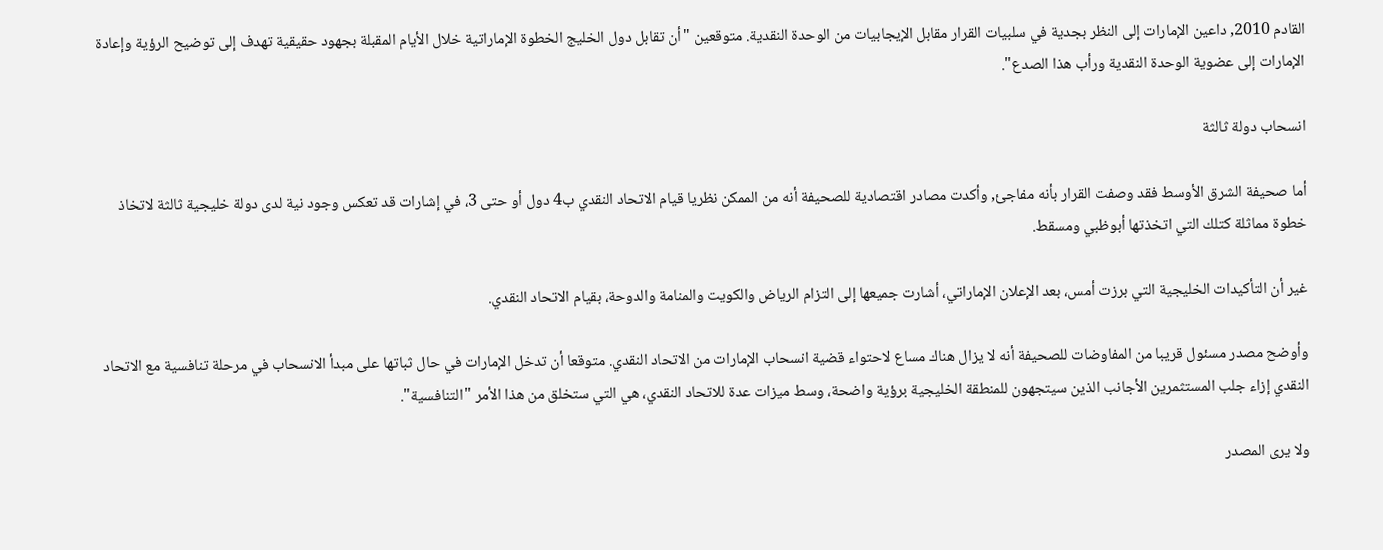القادم 2010, داعين الإمارات إلى النظر بجدية في سلبيات القرار مقابل الإيجابيات من الوحدة النقدية. متوقعين "أن تقابل دول الخليج الخطوة الإماراتية خلال الأيام المقبلة بجهود حقيقية تهدف إلى توضيح الرؤية وإعادة الإمارات إلى عضوية الوحدة النقدية ورأب هذا الصدع".

انسحاب دولة ثالثة

أما صحيفة الشرق الأوسط فقد وصفت القرار بأنه مفاجئ, وأكدت مصادر اقتصادية للصحيفة أنه من الممكن نظريا قيام الاتحاد النقدي ب4 دول أو حتى 3، في إشارات قد تعكس وجود نية لدى دولة خليجية ثالثة لاتخاذ خطوة مماثلة كتلك التي اتخذتها أبوظبي ومسقط.

غير أن التأكيدات الخليجية التي برزت أمس، بعد الإعلان الإماراتي، أشارت جميعها إلى التزام الرياض والكويت والمنامة والدوحة، بقيام الاتحاد النقدي.

وأوضح مصدر مسئول قريبا من المفاوضات للصحيفة أنه لا يزال هناك مساع لاحتواء قضية انسحاب الإمارات من الاتحاد النقدي. متوقعا أن تدخل الإمارات في حال ثباتها على مبدأ الانسحاب في مرحلة تنافسية مع الاتحاد النقدي إزاء جلب المستثمرين الأجانب الذين سيتجهون للمنطقة الخليجية برؤية واضحة، وسط ميزات عدة للاتحاد النقدي، هي التي ستخلق من هذا الأمر "التنافسية".

ولا يرى المصدر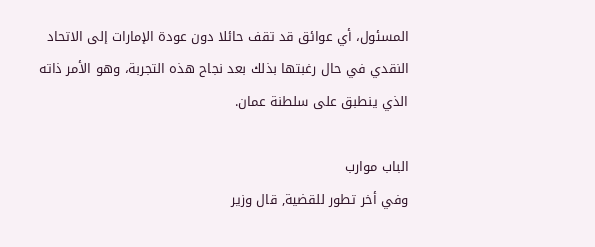المسئول، أي عوائق قد تقف حائلا دون عودة الإمارات إلى الاتحاد النقدي في حال رغبتها بذلك بعد نجاح هذه التجربة، وهو الأمر ذاته الذي ينطبق على سلطنة عمان.

الباب موارب
وفي أخر تطور للقضية, قال وزير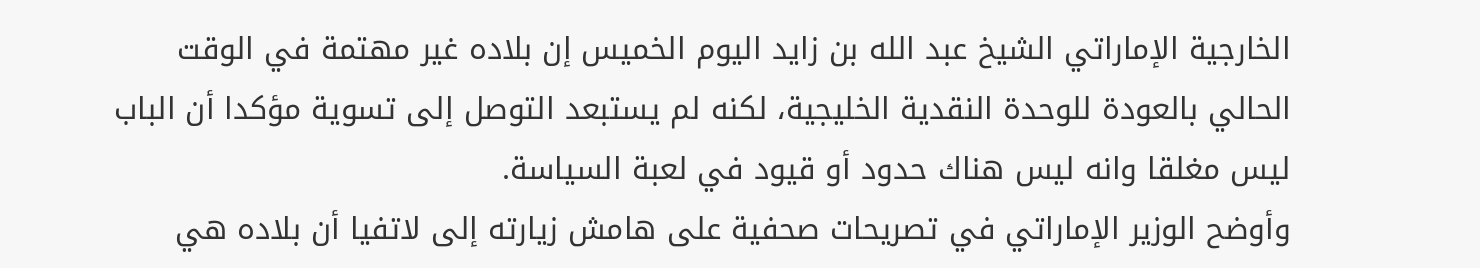الخارجية الإماراتي الشيخ عبد الله بن زايد اليوم الخميس إن بلاده غير مهتمة في الوقت الحالي بالعودة للوحدة النقدية الخليجية، لكنه لم يستبعد التوصل إلى تسوية مؤكدا أن الباب ليس مغلقا وانه ليس هناك حدود أو قيود في لعبة السياسة.
وأوضح الوزير الإماراتي في تصريحات صحفية على هامش زيارته إلى لاتفيا أن بلاده هي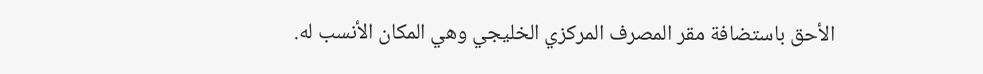الأحق باستضافة مقر المصرف المركزي الخليجي وهي المكان الأنسب له.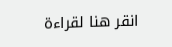انقر هنا لقراءة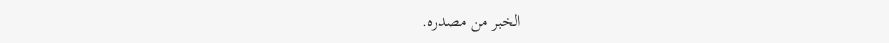الخبر من مصدره.